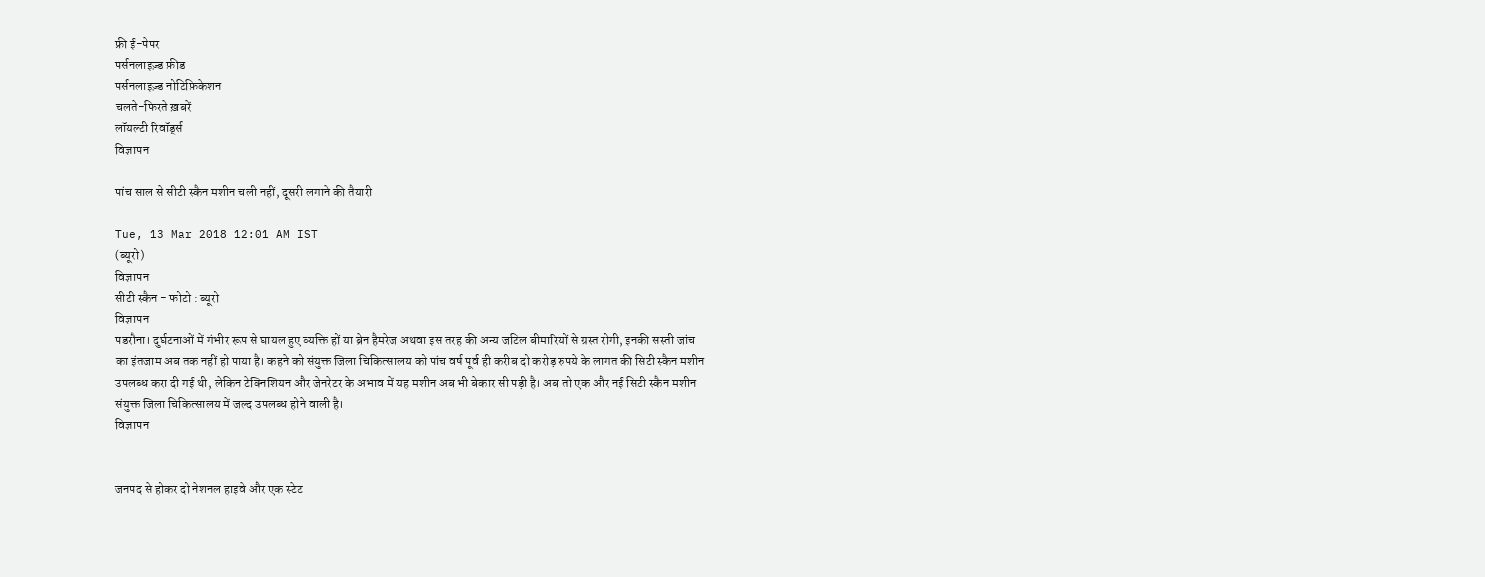फ्री ई-पेपर
पर्सनलाइज़्ड फ़ीड
पर्सनलाइज़्ड नोटिफ़िकेशन
चलते-फिरते ख़बरें
लॉयल्टी रिवॉर्ड्स
विज्ञापन

पांच साल से सीटी स्कैन मशीन चली नहीं, दूसरी लगाने की तैयारी

Tue, 13 Mar 2018 12:01 AM IST
(ब्यूरो)
विज्ञापन
सीटी स्कैन - फोटो : ब्यूरो
विज्ञापन
पडरौना। दुर्घटनाओं में गंभीर रूप से घायल हुए व्यक्ति हों या ब्रेन हैमरेज अथवा इस तरह की अन्य जटिल बीमारियों से ग्रस्त रोगी, इनकी सस्ती जांच का इंतजाम अब तक नहीं हो पाया है। कहने को संयुक्त जिला चिकित्सालय को पांच वर्ष पूर्व ही करीब दो करोड़ रुपये के लागत की सिटी स्कैन मशीन उपलब्ध करा दी गई थी, लेकिन टेक्निशियन और जेनरेटर के अभाव में यह मशीन अब भी बेकार सी पड़ी है। अब तो एक और नई सिटी स्कैन मशीन संयुक्त जिला चिकित्सालय में जल्द उपलब्ध होने वाली है।
विज्ञापन


जनपद से होकर दो नेशनल हाइवे और एक स्टेट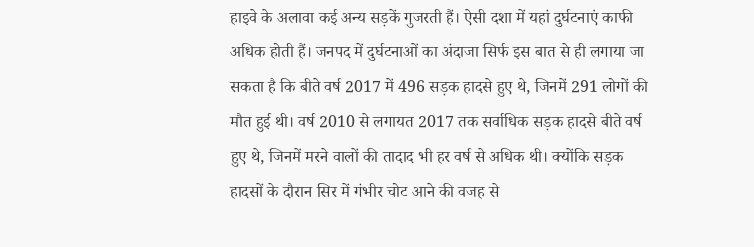हाइवे के अलावा कई अन्य सड़कें गुजरती हैं। ऐसी दशा में यहां दुर्घटनाएं काफी अधिक होती हैं। जनपद में दुर्घटनाओं का अंदाजा सिर्फ इस बात से ही लगाया जा सकता है कि बीते वर्ष 2017 में 496 सड़क हादसे हुए थे, जिनमें 291 लोगों की मौत हुई थी। वर्ष 2010 से लगायत 2017 तक सर्वाधिक सड़क हादसे बीते वर्ष हुए थे, जिनमें मरने वालों की तादाद भी हर वर्ष से अधिक थी। क्योंकि सड़क हादसों के दौरान सिर में गंभीर चोट आने की वजह से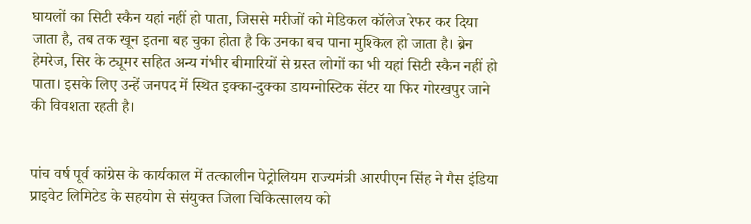घायलों का सिटी स्कैन यहां नहीं हो पाता, जिससे मरीजों को मेडिकल कॉलेज रेफर कर दिया जाता है, तब तक खून इतना बह चुका होता है कि उनका बच पाना मुश्किल हो जाता है। ब्रेन हेमरेज, सिर के ट्यूमर सहित अन्य गंभीर बीमारियों से ग्रस्त लोगों का भी यहां सिटी स्कैन नहीं हो पाता। इसके लिए उन्हें जनपद में स्थित इक्का-दुक्का डायग्नोस्टिक सेंटर या फिर गोरखपुर जाने की विवशता रहती है।


पांच वर्ष पूर्व कांग्रेस के कार्यकाल में तत्कालीन पेट्रोलियम राज्यमंत्री आरपीएन सिंह ने गैस इंडिया प्राइवेट लिमिटेड के सहयोग से संयुक्त जिला चिकित्सालय को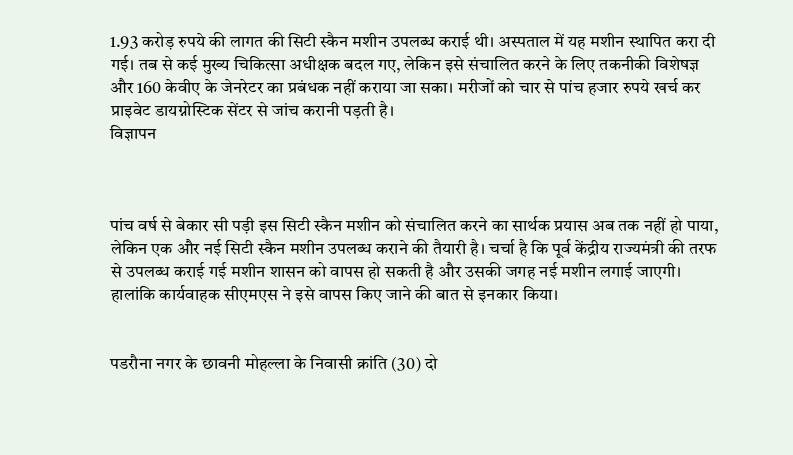1.93 करोड़ रुपये की लागत की सिटी स्कैन मशीन उपलब्ध कराई थी। अस्पताल में यह मशीन स्थापित करा दी गई। तब से कई मुख्य चिकित्सा अधीक्षक बदल गए, लेकिन इसे संचालित करने के लिए तकनीकी विशेषज्ञ और 160 केवीए के जेनरेटर का प्रबंधक नहीं कराया जा सका। मरीजों को चार से पांच हजार रुपये खर्च कर प्राइवेट डायग्नोस्टिक सेंटर से जांच करानी पड़ती है।
विज्ञापन



पांच वर्ष से बेकार सी पड़ी इस सिटी स्कैन मशीन को संचालित करने का सार्थक प्रयास अब तक नहीं हो पाया, लेकिन एक और नई सिटी स्कैन मशीन उपलब्ध कराने की तैयारी है। चर्चा है कि पूर्व केंद्रीय राज्यमंत्री की तरफ से उपलब्ध कराई गई मशीन शासन को वापस हो सकती है और उसकी जगह नई मशीन लगाई जाएगी। हालांकि कार्यवाहक सीएमएस ने इसे वापस किए जाने की बात से इनकार किया।


पडरौना नगर के छावनी मोहल्ला के निवासी क्रांति (30) दो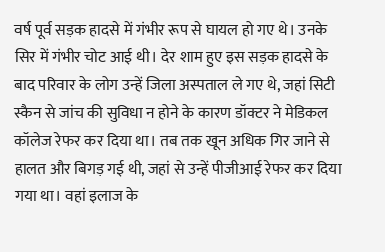वर्ष पूर्व सड़क हादसे में गंभीर रूप से घायल हो गए थे। उनके सिर में गंभीर चोट आई थी। देर शाम हुए इस सड़क हादसे के बाद परिवार के लोग उन्हें जिला अस्पताल ले गए थे, जहां सिटी स्कैन से जांच की सुविधा न होने के कारण डॉक्टर ने मेडिकल कॉलेज रेफर कर दिया था। तब तक खून अधिक गिर जाने से हालत और बिगड़ गई थी, जहां से उन्हें पीजीआई रेफर कर दिया गया था। वहां इलाज के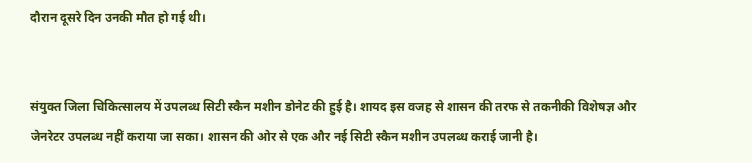दौरान दूसरे दिन उनकी मौत हो गई थी।


संयुक्त जिला चिकित्सालय में उपलब्ध सिटी स्कैन मशीन डोनेट की हुई है। शायद इस वजह से शासन की तरफ से तकनीकी विशेषज्ञ और जेनरेटर उपलब्ध नहीं कराया जा सका। शासन की ओर से एक और नई सिटी स्कैन मशीन उपलब्ध कराई जानी है।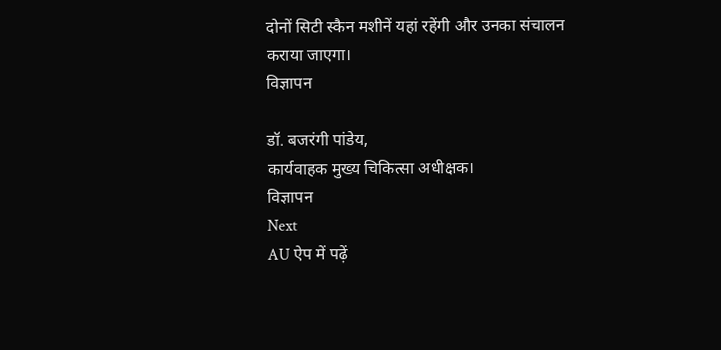दोनों सिटी स्कैन मशीनें यहां रहेंगी और उनका संचालन कराया जाएगा।
विज्ञापन

डॉ. बजरंगी पांडेय,
कार्यवाहक मुख्य चिकित्सा अधीक्षक।
विज्ञापन
Next
AU ऐप में पढ़ें